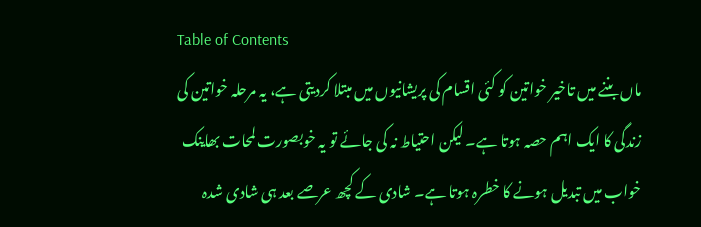Table of Contents
ماں بننے میں تاخیر خواتین کو کئی اقسام کی پریشانیوں میں مبتلا کردیتی ہے، یہ مرحلہ خواتین کی زندگی کا ایک اہم حصہ ہوتا ہے۔ لیکن احتیاط نہ کی جائے تو یہ خوبصورت لمحات بھاینک خواب میں تبدیل ہونے کا خطرہ ہوتا ہے۔ شادی کے کچھ عرصے بعد ہی شادی شدہ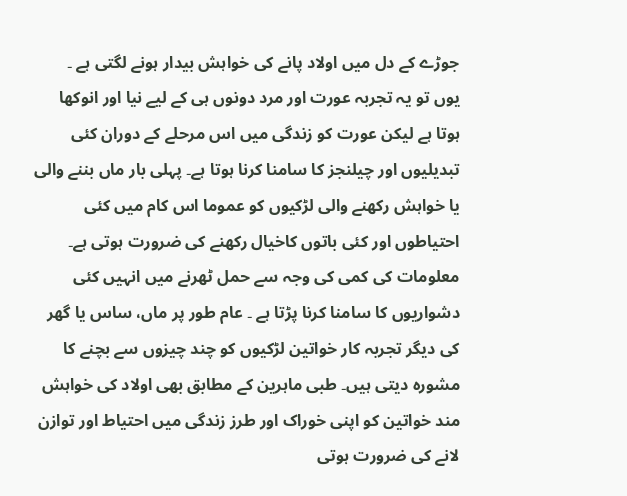جوڑے کے دل میں اولاد پانے کی خواہش بیدار ہونے لگتی ہے ۔
یوں تو یہ تجربہ عورت اور مرد دونوں ہی کے لیے نیا اور انوکھا ہوتا ہے لیکن عورت کو زندگی میں اس مرحلے کے دوران کئی تبدیلیوں اور چیلنجز کا سامنا کرنا ہوتا ہے۔ پہلی بار ماں بننے والی یا خواہش رکھنے والی لڑکیوں کو عموما اس کام میں کئی احتیاطوں اور کئی باتوں کاخیال رکھنے کی ضرورت ہوتی ہے۔ معلومات کی کمی کی وجہ سے حمل ٹھرنے میں انہیں کئی دشواریوں کا سامنا کرنا پڑتا ہے ۔ عام طور پر ماں، ساس یا گھر کی دیگر تجربہ کار خواتین لڑکیوں کو چند چیزوں سے بچنے کا مشورہ دیتی ہیں۔ طبی ماہرین کے مطابق بھی اولاد کی خواہش مند خواتین کو اپنی خوراک اور طرز زندگی میں احتیاط اور توازن لانے کی ضرورت ہوتی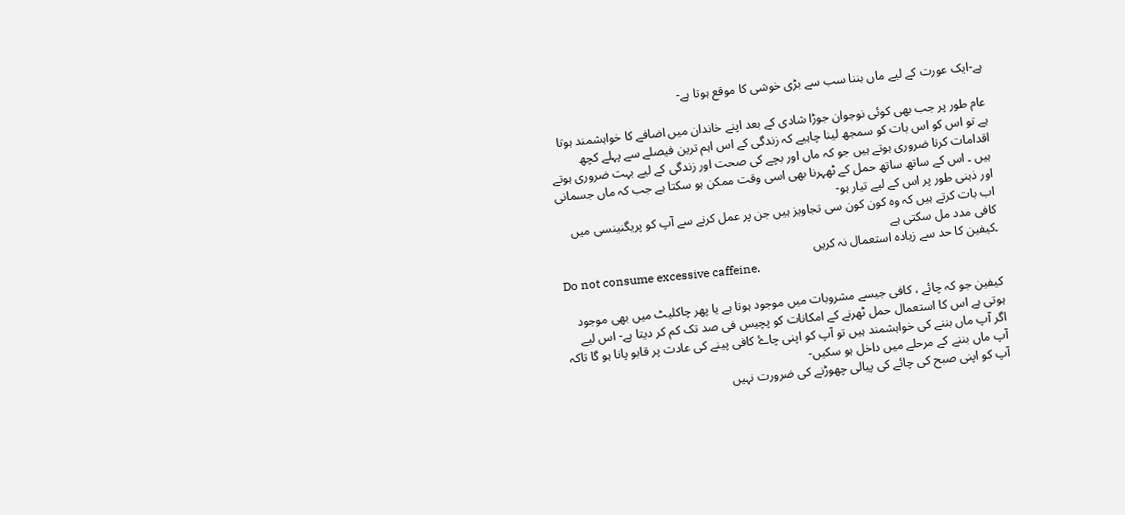ہے-ایک عورت کے لیے ماں بننا سب سے بڑی خوشی کا موقع ہوتا ہے-

عام طور پر جب بھی کوئی نوجوان جوڑا شادی کے بعد اپنے خاندان میں اضافے کا خواہشمند ہوتا ہے تو اس کو اس بات کو سمجھ لینا چاہیے کہ زندگی کے اس اہم ترین فیصلے سے پہلے کچھ اقدامات کرنا ضروری ہوتے ہیں جو کہ ماں اور بچے کی صحت اور زندگی کے لیے بہت ضروری ہوتے ہیں ۔ اس کے ساتھ ساتھ حمل کے ٹھہرنا بھی اسی وقت ممکن ہو سکتا ہے جب کہ ماں جسمانی اور ذہنی طور پر اس کے لیے تیار ہو-
اب بات کرتے ہیں کہ وہ کون کون سی تجاویز ہیں جن پر عمل کرنے سے آپ کو پریگنینسی میں کافی مدد مل سکتی ہے
۔کیفین کا حد سے زیادہ استعمال نہ کریں
Do not consume excessive caffeine.

کیفین جو کہ چائے ، کافی جیسے مشروبات میں موجود ہوتا ہے یا پھر چاکلیٹ میں بھی موجود ہوتی ہے اس کا استعمال حمل ٹھرنے کے امکانات کو پچیس فی صد تک کم کر دیتا ہے- اس لیے اگر آپ ماں بننے کی خواہشمند ہیں تو آپ کو اپنی چاۓ کافی پینے کی عادت پر قابو پانا ہو گا تاکہ آپ ماں بننے کے مرحلے میں داخل ہو سکیں-
آپ کو اپنی صبح کی چائے کی پیالی چھوڑنے کی ضرورت نہیں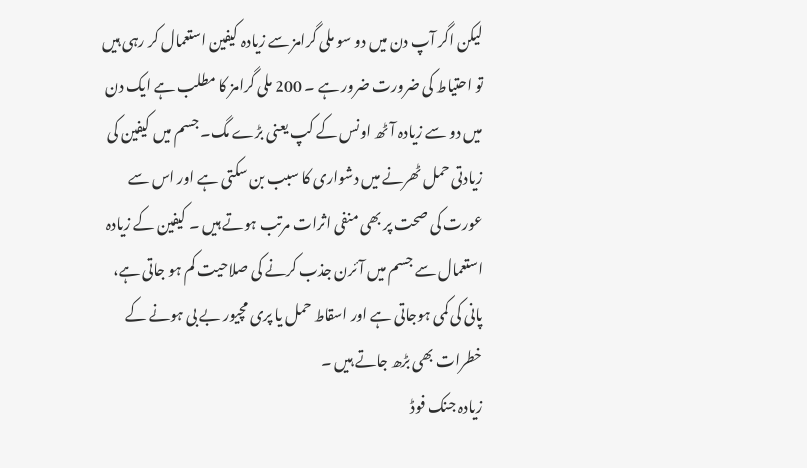لیکن اگر آپ دن میں دو سو ملی گرامز سے زیادہ کیفین استعمال کر رہی ہیں تو احتیاط کی ضرورت ضرور ہے ۔ 200 ملی گرامز کا مطلب ہے ایک دن میں دو سے زیادہ آٹھ اونس کے کپ یعنی بڑے مگ۔ جسم میں کیفین کی زیادتی حمل ٹھرنے میں دشواری کا سبب بن سکتی ہے اور اس سے عورت کی صحت پر بھی منفی اثرات مرتب ہوتے ہیں ۔ کیفین کے زیادہ استعمال سے جسم میں آئرن جذب کرنے کی صلاحیت کم ہو جاتی ہے، پانی کی کمی ہوجاتی ہے اور اسقاط حمل یا پری مچیور بے بی ہونے کے خطرات بھی بڑھ جاتے ہیں ۔
زیادہ جنک فوڈ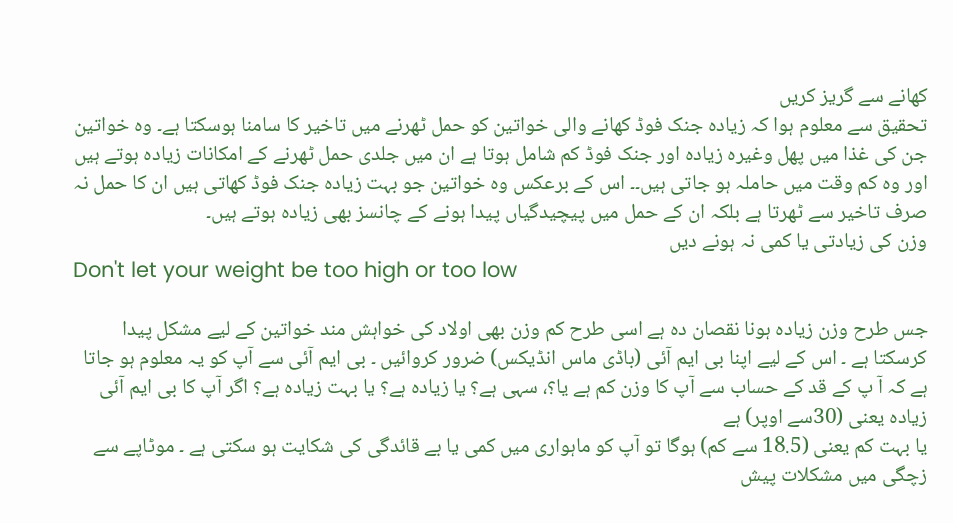کھانے سے گریز کریں
تحقیق سے معلوم ہوا کہ زیادہ جنک فوڈ کھانے والی خواتین کو حمل ٹھرنے میں تاخیر کا سامنا ہوسکتا ہے۔ وہ خواتین جن کی غذا میں پھل وغیرہ زیادہ اور جنک فوڈ کم شامل ہوتا ہے ان میں جلدی حمل ٹھرنے کے امکانات زیادہ ہوتے ہیں اور وہ کم وقت میں حاملہ ہو جاتی ہیں۔۔ اس کے برعکس وہ خواتین جو بہت زیادہ جنک فوڈ کھاتی ہیں ان کا حمل نہ صرف تاخیر سے ٹھرتا ہے بلکہ ان کے حمل میں پیچیدگیاں پیدا ہونے کے چانسز بھی زیادہ ہوتے ہیں۔
وزن کی زیادتی یا کمی نہ ہونے دیں
Don't let your weight be too high or too low

جس طرح وزن زیادہ ہونا نقصان دہ ہے اسی طرح کم وزن بھی اولاد کی خواہش مند خواتین کے لیے مشکل پیدا کرسکتا ہے ۔ اس کے لیے اپنا بی ایم آئی (باڈی ماس انڈیکس) ضرور کروائیں ۔ بی ایم آئی سے آپ کو یہ معلوم ہو جاتا ہے کہ آ پ کے قد کے حساب سے آپ کا وزن کم ہے یا؟، سہی ہے؟ یا زیادہ ہے؟ یا بہت زیادہ ہے؟ اگر آپ کا بی ایم آئی زیادہ یعنی (30سے اوپر) ہے
یا بہت کم یعنی (18.5 سے کم) ہوگا تو آپ کو ماہواری میں کمی یا بے قائدگی کی شکایت ہو سکتی ہے ۔ موٹاپے سے زچگی میں مشکلات پیش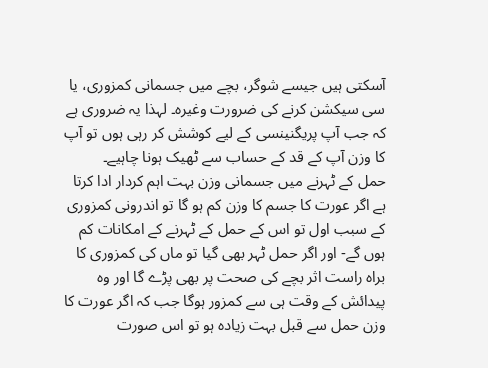آسکتی ہیں جیسے شوگر، بچے میں جسمانی کمزوری، یا سی سیکشن کرنے کی ضرورت وغیرہ۔ لہذا یہ ضروری ہے کہ جب آپ پریگنینسی کے لیے کوشش کر رہی ہوں تو آپ کا وزن آپ کے قد کے حساب سے ٹھیک ہونا چاہیے۔
حمل کے ٹہرنے میں جسمانی وزن بہت اہم کردار ادا کرتا ہے اگر عورت کا جسم کا وزن کم ہو گا تو اندرونی کمزوری کے سبب اول تو اس کے حمل کے ٹہرنے کے امکانات کم ہوں گے- اور اگر حمل ٹہر بھی گیا تو ماں کی کمزوری کا براہ راست اثر بچے کی صحت پر بھی پڑے گا اور وہ پیدائش کے وقت ہی سے کمزور ہوگا جب کہ اگر عورت کا وزن حمل سے قبل بہت زیادہ ہو تو اس صورت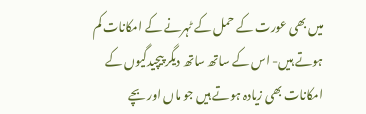میں بھی عورت کے حمل کے ٹہرنے کے امکانات کم ہوتے ہیں- اس کے ساتھ ساتھ دیگر پیچیدگیوں کے امکانات بھی زیادہ ہوتے ہیں جو ماں اور بچے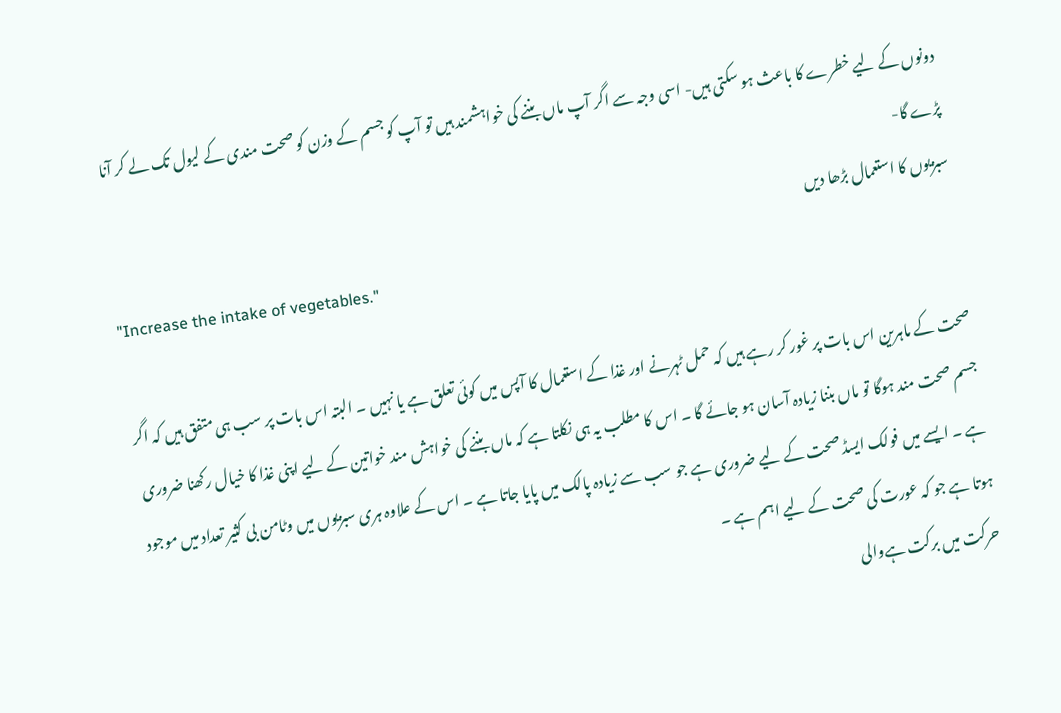دونوں کے لیے خطرے کا باعث ہو سکتی ہیں- اسی وجہ سے اگر آپ ماں بننے کی خواہشمند ہیں تو آپ کو جسم کے وزن کو صحت مندی کے لیول تک لے کر آنا پڑے گا-
سبزیوں کا استعمال بڑھا دیں
"Increase the intake of vegetables."

صحت کے ماہرین اس بات پر غور کر رہے ہیں کہ حمل ٹہرنے اور غذا کے استعمال کا آپس میں کوئی تعلق ہے یا نہیں ۔ البتہ اس بات پر سب ہی متفق ہیں کہ اگر جسم صحت مند ہوگا تو ماں بننا زیادہ آسان ہو جائے گا ۔ اس کا مطلب یہ ہی نکلتا ہے کہ ماں بننے کی خواہش مند خواتین کے لیے اپنی غذا کا خیال رکھنا ضروری ہے ۔ ایسے میں فولک ایسڈ صحت کے لیے ضروری ہے جو سب سے زیادہ پالک میں پایا جاتا ہے ۔ اس کے علاوہ ہری سبزیوں میں وٹامن بی کثیر تعداد میں موجود ہوتا ہے جو کہ عورت کی صحت کے لیے اہم ہے ۔
حرکت میں برکت ہےوالی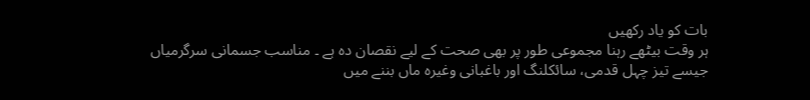بات کو یاد رکھیں
ہر وقت بیٹھے رہنا مجموعی طور پر بھی صحت کے لیے نقصان دہ ہے ۔ مناسب جسمانی سرگرمیاں جیسے تیز چہل قدمی، سائکلنگ اور باغبانی وغیرہ ماں بننے میں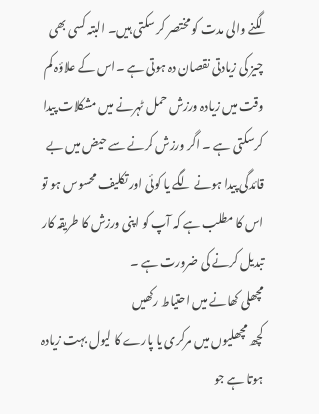لگنے والی مدت کو مختصر کر سکتی ہیں۔ البتہ کسی بھی چیز کی زیادتی نقصان دہ ہوتی ہے ۔اس کے علاؤہ کم وقت میں زیادہ ورزش حمل ٹہرنے میں مشکلات پیدا کرسکتی ہے ۔ اگر ورزش کرنے سے حیض میں بے قائدگی پیدا ہونے لگے یا کوئی اور تکلیف محسوس ہو تو اس کا مطلب ہے کہ آپ کو اپنی ورزش کا طریقہ کار تبدیل کرنے کی ضرورت ہے ۔
مچھلی کھانے میں احتیاط رکھیں
کچھ مچھلیوں میں مرکری یا پارے کا لیول بہت زیادہ ہوتا ہے جو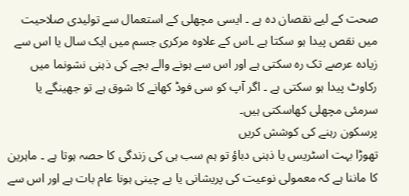صحت کے لیے نقصان دہ ہے ۔ ایسی مچھلی کے استعمال سے تولیدی صلاحیت میں نقص پیدا ہو سکتا ہے ۔اس کے علاوہ مرکری جسم میں ایک سال یا اس سے زیادہ عرصے تک رہ سکتی ہے اور اس سے ہونے والے بچے کی ذہنی نشونما میں رکاوٹ پیدا ہو سکتی ہے ۔ اگر آپ کو سی فوڈ کھانے کا شوق ہے تو جھینگے یا سرمئی مچھلی کھاسکتی ہیں۔
پرسکون رہنے کی کوشش کریں
تھوڑا بہت اسٹریس یا ذہنی دباؤ تو ہم سب ہی کی زندگی کا حصہ ہوتا ہے ۔ ماہرین کا ماننا ہے کہ معمولی نوعیت کی پریشانی یا بے چینی ہونا عام بات ہے اور اس سے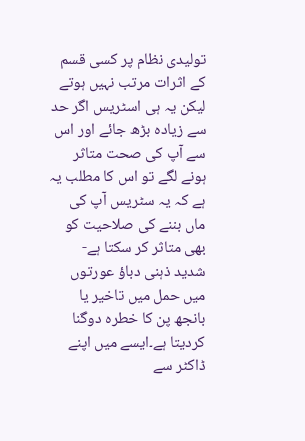تولیدی نظام پر کسی قسم کے اثرات مرتب نہیں ہوتے لیکن یہ ہی اسٹریس اگر حد سے زیادہ بڑھ جائے اور اس سے آپ کی صحت متاثر ہونے لگے تو اس کا مطلب یہ ہے کہ یہ سٹریس آپ کی ماں بننے کی صلاحیت کو بھی متاثر کر سکتا ہے-
شدید ذہنی دباؤ عورتوں میں حمل میں تاخیر یا بانجھ پن کا خطرہ دوگنا کردیتا ہے۔ایسے میں اپنے ڈاکٹر سے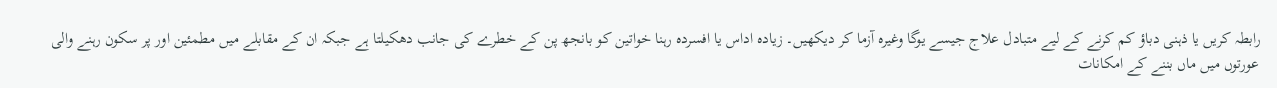رابطہ کریں یا ذہنی دباؤ کم کرنے کے لیے متبادل علاج جیسے یوگا وغیرہ آزما کر دیکھیں۔ زیادہ اداس یا افسردہ رہنا خواتین کو بانجھ پن کے خطرے کی جانب دھکیلتا ہے جبکہ ان کے مقابلے میں مطمئین اور پر سکون رہنے والی عورتوں میں ماں بننے کے امکانات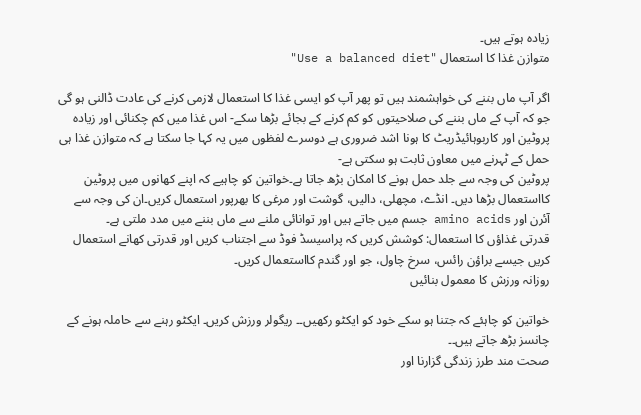زیادہ ہوتے ہیں۔
متوازن غذا کا استعمال "Use a balanced diet"

اگر آپ ماں بننے کی خواہشمند ہیں تو پھر آپ کو ایسی غذا کا استعمال لازمی کرنے کی عادت ڈالنی ہو گی جو کہ آپ کے ماں بننے کی صلاحیتوں کو کم کرنے کے بجائے بڑھا سکے- اس غذا میں کم چکنائی اور زیادہ پروٹین اور کاربوہائیڈریٹ کا ہونا اشد ضروری ہے دوسرے لفظوں میں یہ کہا جا سکتا ہے کہ متوازن غذا ہی حمل کے ٹہرنے میں معاون ثابت ہو سکتی ہے-
پروٹین کی وجہ سے جلد حمل ہونے کا امکان بڑھ جاتا ہے۔خواتین کو چاہیے کہ اپنے کھانوں میں پروٹین کااستعمال بڑھا دیں۔ انڈے، مچھلی، دالیں، گوشت اور مرغی کا بھرپور استعمال کریں۔ان کی وجہ سے آئرن اور amino acids جسم میں جاتے ہیں اور توانائی ملنے سے ماں بننے میں مدد ملتی ہے۔
قدرتی غذاؤں کا استعمال: کوشش کریں کہ پراسیسڈ فوڈ سے اجتناب کریں اور قدرتی کھانے استعمال کریں جیسے براؤن رائس، سرخ چاول، جو اور گندم کااستعمال کریں۔
روزانہ ورزش کا معمول بنائیں

خواتین کو چاہئے کہ جتنا ہو سکے خود کو ایکٹو رکھیں۔۔ ریگولر ورزش کریں۔ ایکٹو رہنے سے حاملہ ہونے کے چانسز بڑھ جاتے ہیں۔۔
صحت مند طرز زندگی گزارنا اور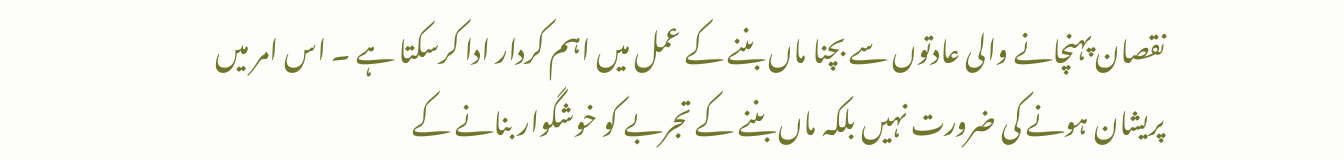نقصان پہنچانے والی عادتوں سے بچنا ماں بننے کے عمل میں اہم کردار ادا کرسکتا ہے ۔ اس امر میں پریشان ہونے کی ضرورت نہیں بلکہ ماں بننے کے تجربے کو خوشگوار بنانے کے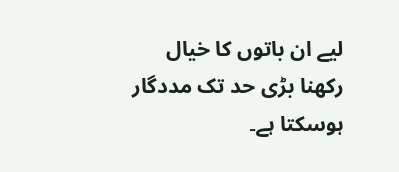لیے ان باتوں کا خیال رکھنا بڑی حد تک مددگار ہوسکتا ہے۔